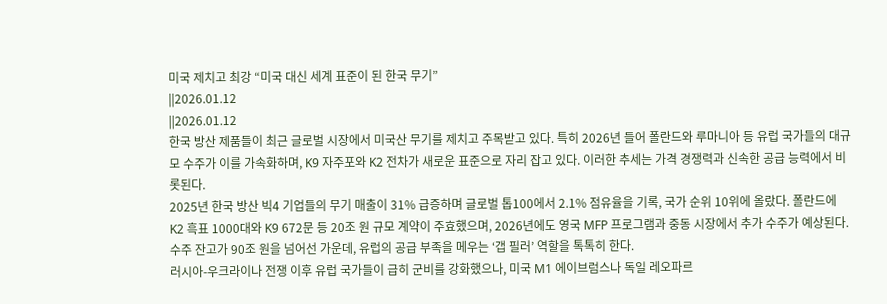미국 제치고 최강 “미국 대신 세계 표준이 된 한국 무기”
||2026.01.12
||2026.01.12
한국 방산 제품들이 최근 글로벌 시장에서 미국산 무기를 제치고 주목받고 있다. 특히 2026년 들어 폴란드와 루마니아 등 유럽 국가들의 대규모 수주가 이를 가속화하며, K9 자주포와 K2 전차가 새로운 표준으로 자리 잡고 있다. 이러한 추세는 가격 경쟁력과 신속한 공급 능력에서 비롯된다.
2025년 한국 방산 빅4 기업들의 무기 매출이 31% 급증하며 글로벌 톱100에서 2.1% 점유율을 기록, 국가 순위 10위에 올랐다. 폴란드에 K2 흑표 1000대와 K9 672문 등 20조 원 규모 계약이 주효했으며, 2026년에도 영국 MFP 프로그램과 중동 시장에서 추가 수주가 예상된다. 수주 잔고가 90조 원을 넘어선 가운데, 유럽의 공급 부족을 메우는 ‘갭 필러’ 역할을 톡톡히 한다.
러시아-우크라이나 전쟁 이후 유럽 국가들이 급히 군비를 강화했으나, 미국 M1 에이브럼스나 독일 레오파르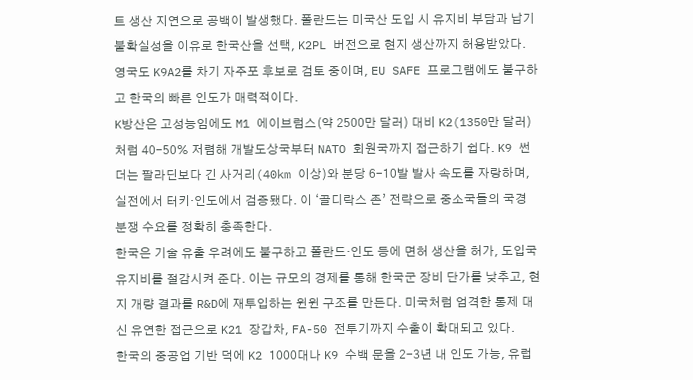트 생산 지연으로 공백이 발생했다. 폴란드는 미국산 도입 시 유지비 부담과 납기 불확실성을 이유로 한국산을 선택, K2PL 버전으로 현지 생산까지 허용받았다. 영국도 K9A2를 차기 자주포 후보로 검토 중이며, EU SAFE 프로그램에도 불구하고 한국의 빠른 인도가 매력적이다.
K방산은 고성능임에도 M1 에이브럼스(약 2500만 달러) 대비 K2(1350만 달러)처럼 40-50% 저렴해 개발도상국부터 NATO 회원국까지 접근하기 쉽다. K9 썬더는 팔라딘보다 긴 사거리(40km 이상)와 분당 6-10발 발사 속도를 자랑하며, 실전에서 터키·인도에서 검증됐다. 이 ‘골디락스 존’ 전략으로 중소국들의 국경 분쟁 수요를 정확히 충족한다.
한국은 기술 유출 우려에도 불구하고 폴란드·인도 등에 면허 생산을 허가, 도입국 유지비를 절감시켜 준다. 이는 규모의 경제를 통해 한국군 장비 단가를 낮추고, 현지 개량 결과를 R&D에 재투입하는 윈윈 구조를 만든다. 미국처럼 엄격한 통제 대신 유연한 접근으로 K21 장갑차, FA-50 전투기까지 수출이 확대되고 있다.
한국의 중공업 기반 덕에 K2 1000대나 K9 수백 문을 2-3년 내 인도 가능, 유럽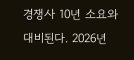경쟁사 10년 소요와 대비된다. 2026년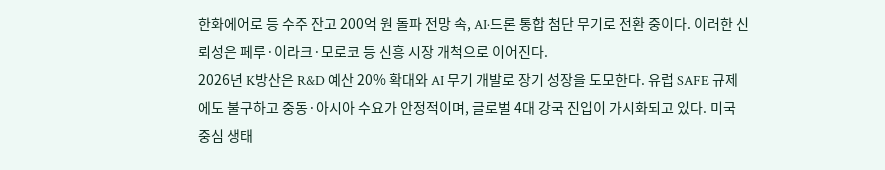한화에어로 등 수주 잔고 200억 원 돌파 전망 속, AI·드론 통합 첨단 무기로 전환 중이다. 이러한 신뢰성은 페루·이라크·모로코 등 신흥 시장 개척으로 이어진다.
2026년 K방산은 R&D 예산 20% 확대와 AI 무기 개발로 장기 성장을 도모한다. 유럽 SAFE 규제에도 불구하고 중동·아시아 수요가 안정적이며, 글로벌 4대 강국 진입이 가시화되고 있다. 미국 중심 생태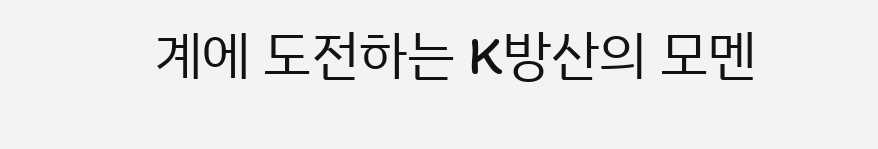계에 도전하는 K방산의 모멘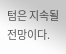텀은 지속될 전망이다.